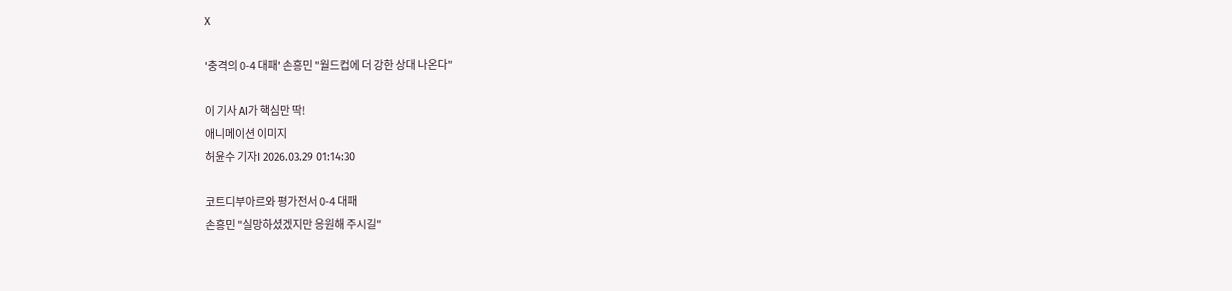X

'충격의 0-4 대패' 손흥민 "월드컵에 더 강한 상대 나온다"

이 기사 AI가 핵심만 딱!
애니메이션 이미지
허윤수 기자I 2026.03.29 01:14:30

코트디부아르와 평가전서 0-4 대패
손흥민 "실망하셨겠지만 응원해 주시길"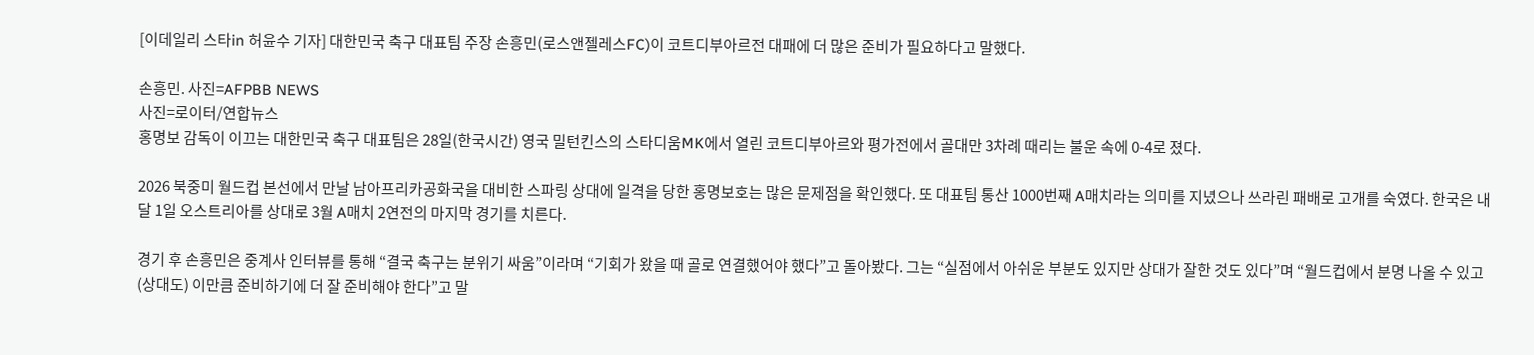[이데일리 스타in 허윤수 기자] 대한민국 축구 대표팀 주장 손흥민(로스앤젤레스FC)이 코트디부아르전 대패에 더 많은 준비가 필요하다고 말했다.

손흥민. 사진=AFPBB NEWS
사진=로이터/연합뉴스
홍명보 감독이 이끄는 대한민국 축구 대표팀은 28일(한국시간) 영국 밀턴킨스의 스타디움MK에서 열린 코트디부아르와 평가전에서 골대만 3차례 때리는 불운 속에 0-4로 졌다.

2026 북중미 월드컵 본선에서 만날 남아프리카공화국을 대비한 스파링 상대에 일격을 당한 홍명보호는 많은 문제점을 확인했다. 또 대표팀 통산 1000번째 A매치라는 의미를 지녔으나 쓰라린 패배로 고개를 숙였다. 한국은 내달 1일 오스트리아를 상대로 3월 A매치 2연전의 마지막 경기를 치른다.

경기 후 손흥민은 중계사 인터뷰를 통해 “결국 축구는 분위기 싸움”이라며 “기회가 왔을 때 골로 연결했어야 했다”고 돌아봤다. 그는 “실점에서 아쉬운 부분도 있지만 상대가 잘한 것도 있다”며 “월드컵에서 분명 나올 수 있고 (상대도) 이만큼 준비하기에 더 잘 준비해야 한다”고 말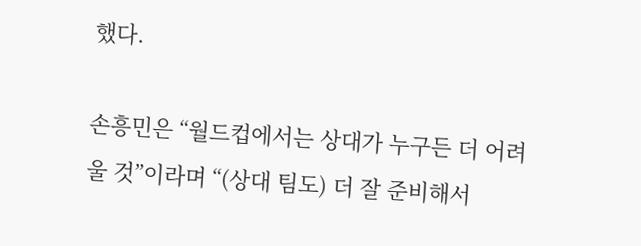했다.

손흥민은 “월드컵에서는 상대가 누구든 더 어려울 것”이라며 “(상대 팀도) 더 잘 준비해서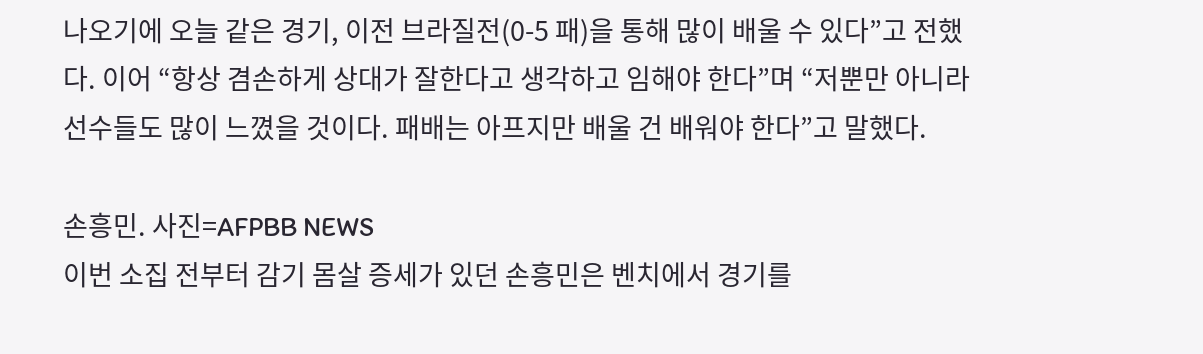나오기에 오늘 같은 경기, 이전 브라질전(0-5 패)을 통해 많이 배울 수 있다”고 전했다. 이어 “항상 겸손하게 상대가 잘한다고 생각하고 임해야 한다”며 “저뿐만 아니라 선수들도 많이 느꼈을 것이다. 패배는 아프지만 배울 건 배워야 한다”고 말했다.

손흥민. 사진=AFPBB NEWS
이번 소집 전부터 감기 몸살 증세가 있던 손흥민은 벤치에서 경기를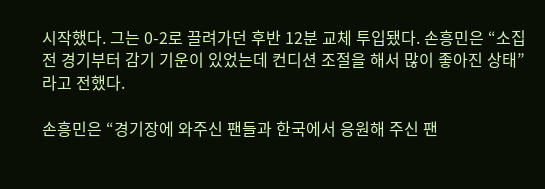시작했다. 그는 0-2로 끌려가던 후반 12분 교체 투입됐다. 손흥민은 “소집 전 경기부터 감기 기운이 있었는데 컨디션 조절을 해서 많이 좋아진 상태”라고 전했다.

손흥민은 “경기장에 와주신 팬들과 한국에서 응원해 주신 팬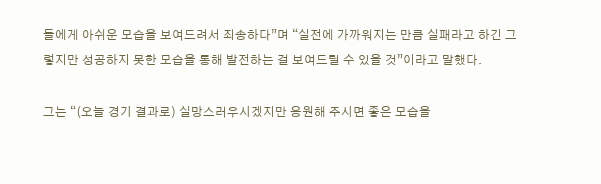들에게 아쉬운 모습을 보여드려서 죄송하다”며 “실전에 가까워지는 만큼 실패라고 하긴 그렇지만 성공하지 못한 모습을 통해 발전하는 걸 보여드릴 수 있을 것”이라고 말했다.

그는 “(오늘 경기 결과로) 실망스러우시겠지만 응원해 주시면 좋은 모습을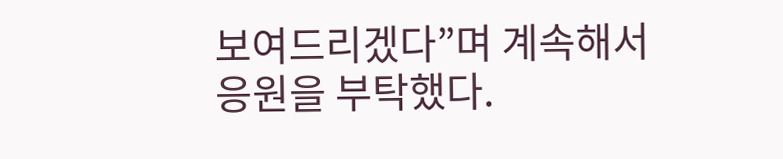보여드리겠다”며 계속해서 응원을 부탁했다.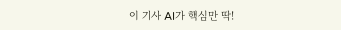이 기사 AI가 핵심만 딱!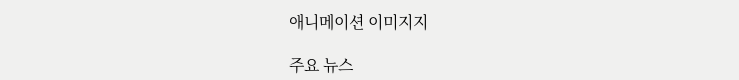애니메이션 이미지지

주요 뉴스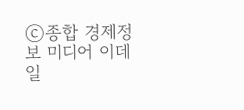ⓒ종합 경제정보 미디어 이데일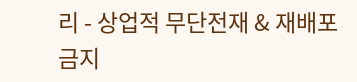리 - 상업적 무단전재 & 재배포 금지